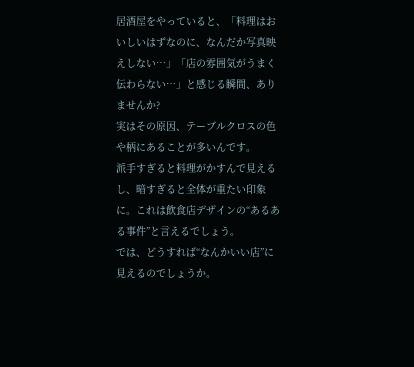居酒屋をやっていると、「料理はおいしいはずなのに、なんだか写真映えしない…」「店の雰囲気がうまく伝わらない…」と感じる瞬間、ありませんか?
実はその原因、テーブルクロスの色や柄にあることが多いんです。
派手すぎると料理がかすんで見えるし、暗すぎると全体が重たい印象に。これは飲食店デザインの“あるある事件”と言えるでしょう。
では、どうすれば“なんかいい店”に見えるのでしょうか。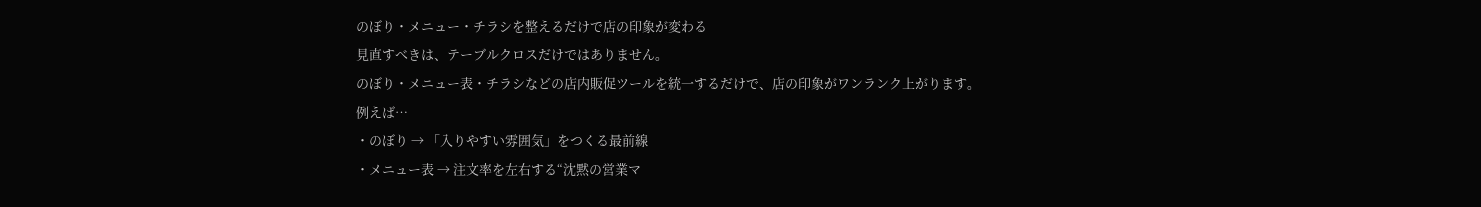のぼり・メニュー・チラシを整えるだけで店の印象が変わる
見直すべきは、テーブルクロスだけではありません。
のぼり・メニュー表・チラシなどの店内販促ツールを統一するだけで、店の印象がワンランク上がります。
例えば…
・のぼり → 「入りやすい雰囲気」をつくる最前線
・メニュー表 → 注文率を左右する“沈黙の営業マ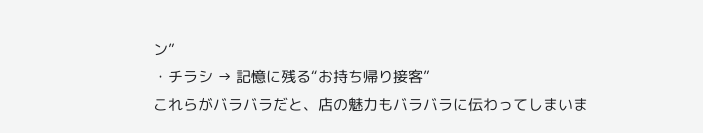ン”
・チラシ → 記憶に残る“お持ち帰り接客”
これらがバラバラだと、店の魅力もバラバラに伝わってしまいま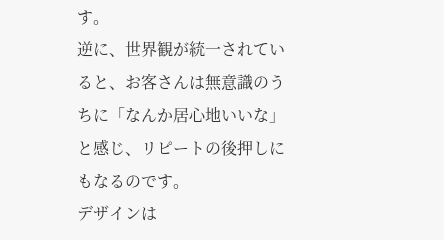す。
逆に、世界観が統一されていると、お客さんは無意識のうちに「なんか居心地いいな」と感じ、リピートの後押しにもなるのです。
デザインは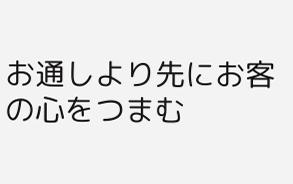お通しより先にお客の心をつまむ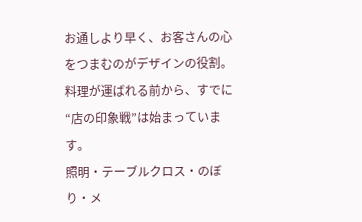お通しより早く、お客さんの心をつまむのがデザインの役割。
料理が運ばれる前から、すでに“店の印象戦”は始まっています。
照明・テーブルクロス・のぼり・メ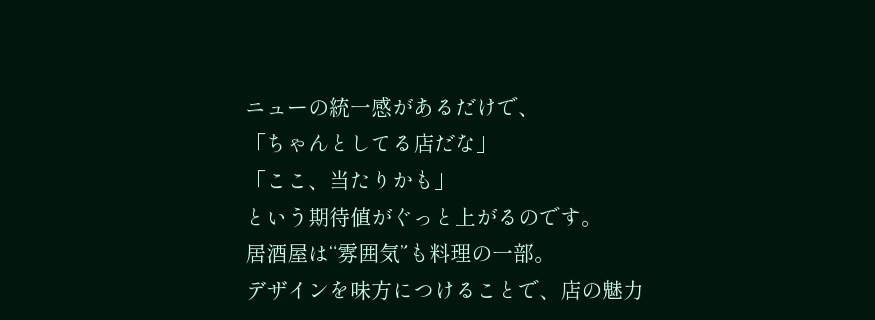ニューの統一感があるだけで、
「ちゃんとしてる店だな」
「ここ、当たりかも」
という期待値がぐっと上がるのです。
居酒屋は“雰囲気”も料理の一部。
デザインを味方につけることで、店の魅力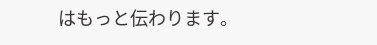はもっと伝わります。